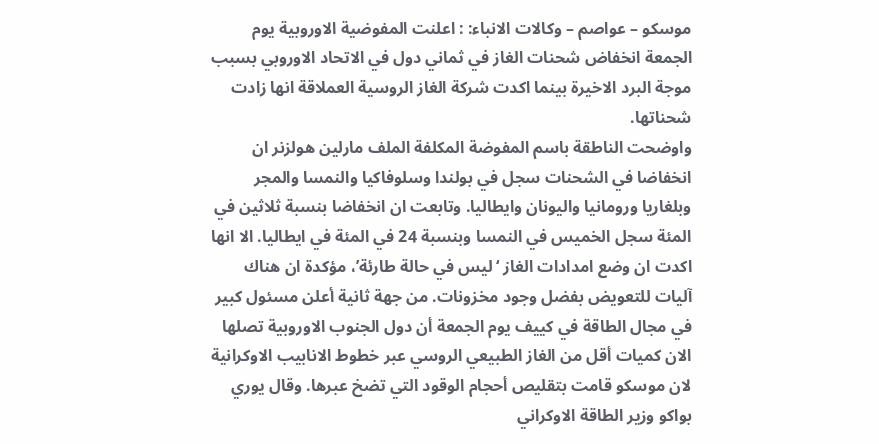موسكو – عواصم – وكالات الانباء: : اعلنت المفوضية الاوروبية يوم الجمعة انخفاض شحنات الغاز في ثماني دول في الاتحاد الاوروبي بسبب موجة البرد الاخيرة بينما اكدت شركة الغاز الروسية العملاقة انها زادت شحناتها.
واوضحت الناطقة باسم المفوضة المكلفة الملف مارلين هولزنر ان انخفاضا في الشحنات سجل في بولندا وسلوفاكيا والنمسا والمجر وبلغاريا ورومانيا واليونان وايطاليا. وتابعت ان انخفاضا بنسبة ثلاثين في المئة سجل الخميس في النمسا وبنسبة 24 في المئة في ايطاليا. الا انها اكدت ان وضع امدادات الغاز ‘ليس في حالة طارئة’، مؤكدة ان هناك آليات للتعويض بفضل وجود مخزونات. من جهة ثانية أعلن مسئول كبير في مجال الطاقة في كييف يوم الجمعة أن دول الجنوب الاوروبية تصلها الان كميات أقل من الغاز الطبيعي الروسي عبر خطوط الانابيب الاوكرانية لان موسكو قامت بتقليص أحجام الوقود التي تضخ عبرها. وقال يوري بواكو وزير الطاقة الاوكراني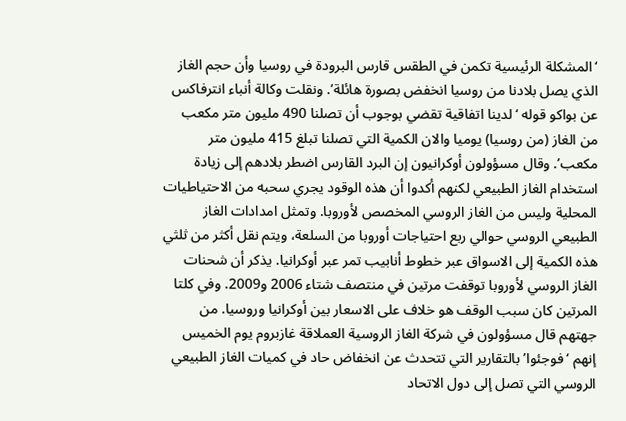‘المشكلة الرئيسية تكمن في الطقس قارس البرودة في روسيا وأن حجم الغاز الذي يصل بلادنا من روسيا انخفض بصورة هائلة’. ونقلت وكالة أنباء انترفاكس عن بواكو قوله ‘لدينا اتفاقية تقضي بوجوب أن تصلنا 490 مليون متر مكعب من الغاز (من روسيا) يوميا والان الكمية التي تصلنا تبلغ 415 مليون متر مكعب’. وقال مسؤولون أوكرانيون إن البرد القارس اضطر بلادهم إلى زيادة استخدام الغاز الطبيعي لكنهم أكدوا أن هذه الوقود يجري سحبه من الاحتياطيات المحلية وليس من الغاز الروسي المخصص لأوروبا. وتمثل امدادات الغاز الطبيعي الروسي حوالي ربع احتياجات أوروبا من السلعة، ويتم نقل أكثر من ثلثي هذه الكمية إلى الاسواق عبر خطوط أنابيب تمر عبر أوكرانيا. يذكر أن شحنات الغاز الروسي لأوروبا توقفت مرتين في منتصف شتاء 2006 و2009. وفي كلتا المرتين كان سبب الوقف هو خلاف على الاسعار بين أوكرانيا وروسيا. من جهتهم قال مسؤولون في شركة الغاز الروسية العملاقة غازبروم يوم الخميس إنهم ‘فوجئوا’ بالتقارير التي تتحدث عن انخفاض حاد في كميات الغاز الطبيعي الروسي التي تصل إلى دول الاتحاد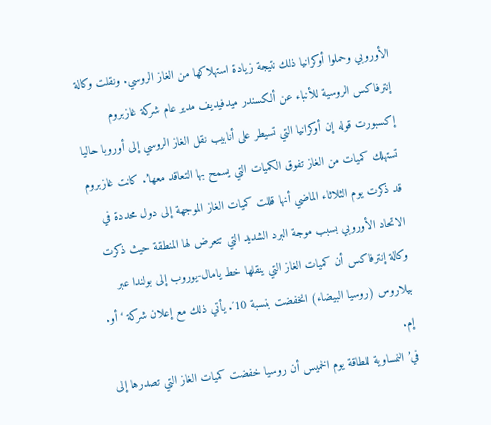الأوروبي وحملوا أوكرانيا ذلك نتيجة زيادة استهلاكها من الغاز الروسي. ونقلت وكالة إنترفاكس الروسية للأنباء عن ألكسندر ميدفيديف مدير عام شركة غازبروم إكسبورت قوله إن أوكرانيا التي تسيطر على أنابيب نقل الغاز الروسي إلى أوروبا حاليا تستهلك كميات من الغاز تفوق الكميات التي يسمح بها التعاقد معها’. كانت غازبروم قد ذكرت يوم الثلاثاء الماضي أنها قللت كميات الغاز الموجهة إلى دول محددة في الاتحاد الأوروبي بسبب موجة البرد الشديد التي تتعرض لها المنطقة حيث ذكرت وكالة إنترفاكس أن كميات الغاز التي ينقلها خط يامال-يوروب إلى بولندا عبر بيلاروس (روسيا البيضاء) انخفضت بنسبة 10′. يأتي ذلك مع إعلان شركة ‘أو.
إم.
في’ النمساوية للطاقة يوم الخميس أن روسيا خفضت كميات الغاز التي تصدرها إلى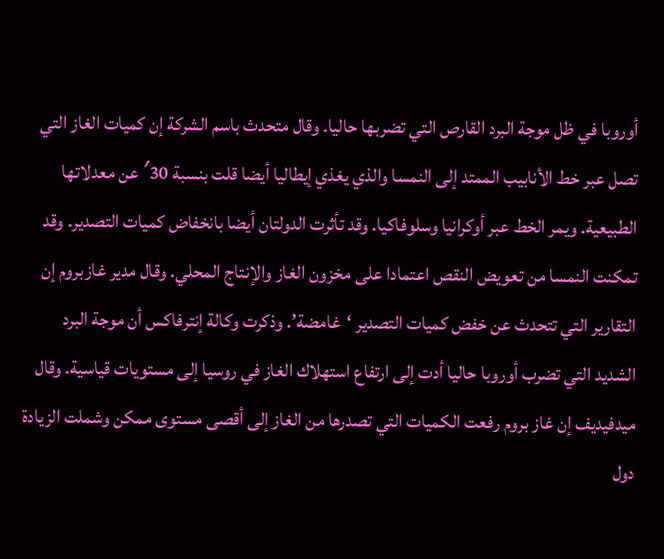أوروبا في ظل موجة البرد القارص التي تضربها حاليا. وقال متحدث باسم الشركة إن كميات الغاز التي تصل عبر خط الأنابيب الممتد إلى النمسا والذي يغذي إيطاليا أيضا قلت بنسبة 30′ عن معدلاتها الطبيعية. ويمر الخط عبر أوكرانيا وسلوفاكيا. وقد تأثرت الدولتان أيضا بانخفاض كميات التصدير. وقد تمكنت النمسا من تعويض النقص اعتمادا على مخزون الغاز والإنتاج المحلي. وقال مدير غازبروم إن التقارير التي تتحدث عن خفض كميات التصدير ‘غامضة’. وذكرت وكالة إنترفاكس أن موجة البرد الشديد التي تضرب أوروبا حاليا أدت إلى ارتفاع استهلاك الغاز في روسيا إلى مستويات قياسية. وقال ميدفيديف إن غاز بروم رفعت الكميات التي تصدرها من الغاز إلى أقصى مستوى ممكن وشملت الزيادة دول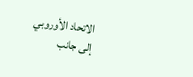الاتحاد الأوروبي إلى جانب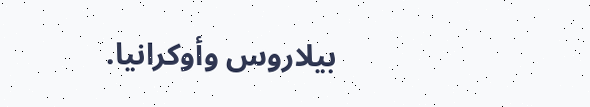بيلاروس وأوكرانيا.